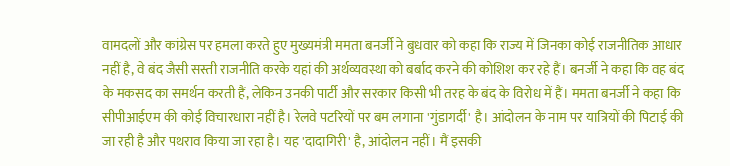वामदलों और कांग्रेस पर हमला करते हुए मुख्यमंत्री ममता बनर्जी ने बुधवार को कहा कि राज्य में जिनका कोई राजनीतिक आधार नहीं है, वे बंद जैसी सस्ती राजनीति करके यहां की अर्थव्यवस्था को बर्बाद करने की कोशिश कर रहे हैं। बनर्जी ने कहा कि वह बंद के मकसद का समर्थन करती हैं, लेकिन उनकी पार्टी और सरकार किसी भी तरह के बंद के विरोध में हैं। ममता बनर्जी ने कहा कि सीपीआईएम की कोई विचारधारा नहीं है। रेलवे पटरियों पर बम लगाना 'गुंडागर्दी' है। आंदोलन के नाम पर यात्रियों की पिटाई की जा रही है और पथराव किया जा रहा है। यह 'दादागिरी' है, आंदोलन नहीं। मैं इसकी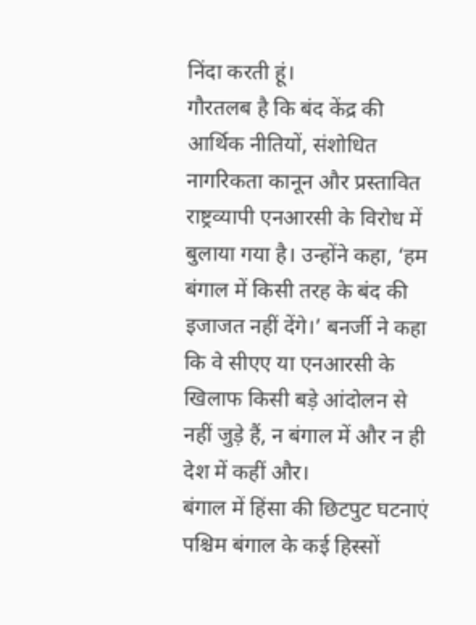निंदा करती हूं।
गौरतलब है कि बंद केंद्र की आर्थिक नीतियों, संशोधित नागरिकता कानून और प्रस्तावित राष्ट्रव्यापी एनआरसी के विरोध में बुलाया गया है। उन्होंने कहा, ‘हम बंगाल में किसी तरह के बंद की इजाजत नहीं देंगे।’ बनर्जी ने कहा कि वे सीएए या एनआरसी के खिलाफ किसी बड़े आंदोलन से नहीं जुड़े हैं, न बंगाल में और न ही देश में कहीं और।
बंगाल में हिंसा की छिटपुट घटनाएं
पश्चिम बंगाल के कई हिस्सों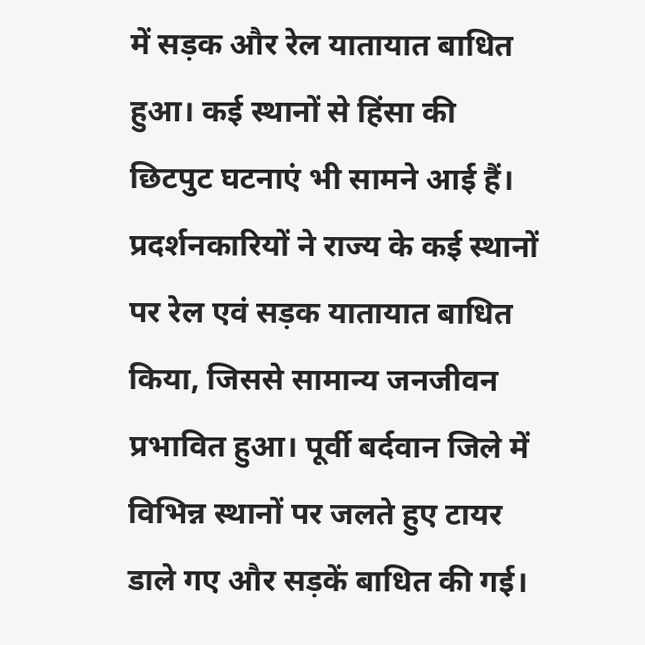में सड़क और रेल यातायात बाधित हुआ। कई स्थानों से हिंसा की छिटपुट घटनाएं भी सामने आई हैं। प्रदर्शनकारियों ने राज्य के कई स्थानों पर रेल एवं सड़क यातायात बाधित किया, जिससे सामान्य जनजीवन प्रभावित हुआ। पूर्वी बर्दवान जिले में विभिन्न स्थानों पर जलते हुए टायर डाले गए और सड़कें बाधित की गई।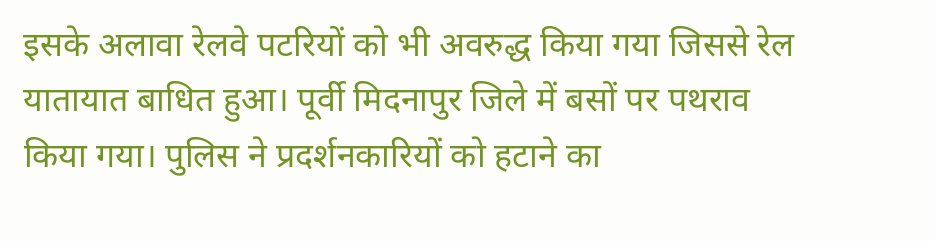इसके अलावा रेलवे पटरियों को भी अवरुद्ध किया गया जिससे रेल यातायात बाधित हुआ। पूर्वी मिदनापुर जिले में बसों पर पथराव किया गया। पुलिस ने प्रदर्शनकारियों को हटाने का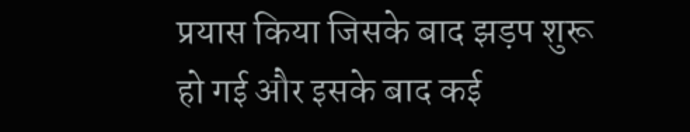प्रयास किया जिसके बाद झड़प शुरू हो गई और इसके बाद कई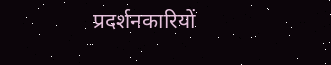प्रदर्शनकारियों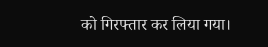को गिरफ्तार कर लिया गया।